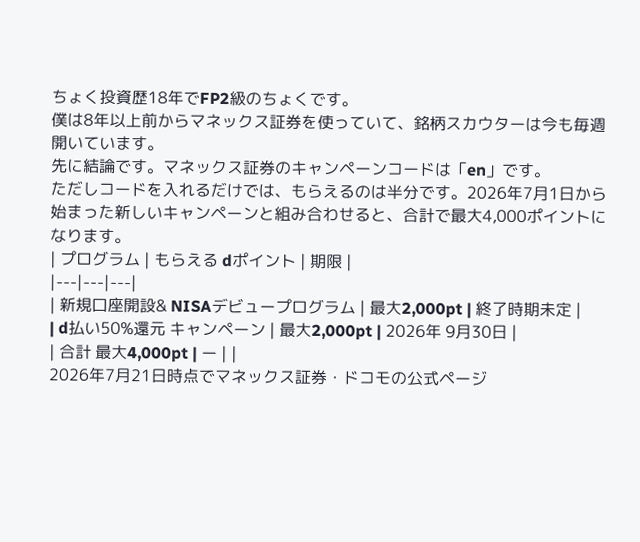ちょく投資歴18年でFP2級のちょくです。
僕は8年以上前からマネックス証券を使っていて、銘柄スカウターは今も毎週開いています。
先に結論です。マネックス証券のキャンペーンコードは「en」です。
ただしコードを入れるだけでは、もらえるのは半分です。2026年7月1日から始まった新しいキャンペーンと組み合わせると、合計で最大4,000ポイントになります。
| プログラム | もらえる dポイント | 期限 |
|---|---|---|
| 新規口座開設& NISAデビュープログラム | 最大2,000pt | 終了時期未定 |
| d払い50%還元 キャンペーン | 最大2,000pt | 2026年 9月30日 |
| 合計 最大4,000pt | ー | |
2026年7月21日時点でマネックス証券・ドコモの公式ページ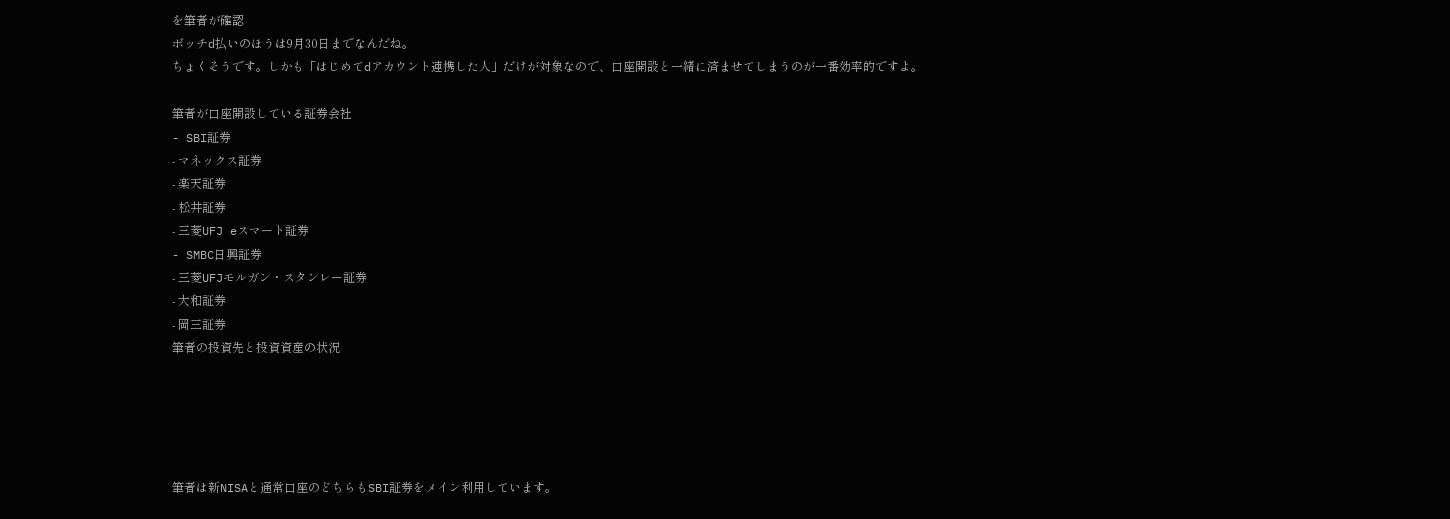を筆者が確認
ボッチd払いのほうは9月30日までなんだね。
ちょくそうです。しかも「はじめてdアカウント連携した人」だけが対象なので、口座開設と一緒に済ませてしまうのが一番効率的ですよ。

筆者が口座開設している証券会社
- SBI証券
- マネックス証券
- 楽天証券
- 松井証券
- 三菱UFJ eスマート証券
- SMBC日興証券
- 三菱UFJモルガン・スタンレー証券
- 大和証券
- 岡三証券
筆者の投資先と投資資産の状況





筆者は新NISAと通常口座のどちらもSBI証券をメイン利用しています。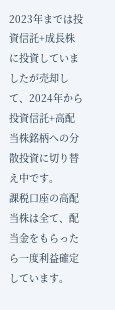2023年までは投資信託+成長株に投資していましたが売却して、2024年から投資信託+高配当株銘柄への分散投資に切り替え中です。
課税口座の高配当株は全て、配当金をもらったら一度利益確定しています。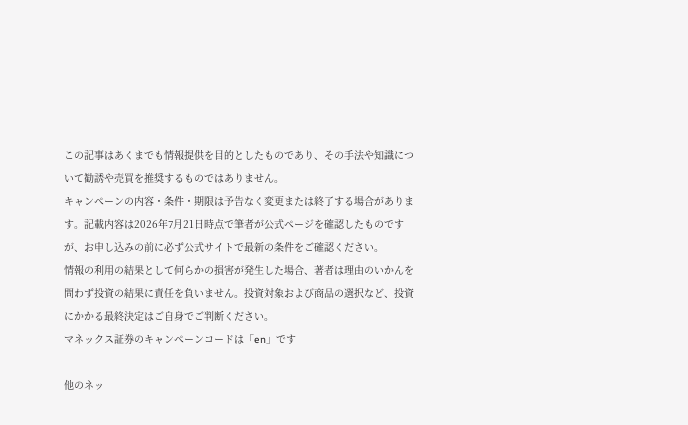この記事はあくまでも情報提供を目的としたものであり、その手法や知識について勧誘や売買を推奨するものではありません。
キャンペーンの内容・条件・期限は予告なく変更または終了する場合があります。記載内容は2026年7月21日時点で筆者が公式ページを確認したものですが、お申し込みの前に必ず公式サイトで最新の条件をご確認ください。
情報の利用の結果として何らかの損害が発生した場合、著者は理由のいかんを問わず投資の結果に責任を負いません。投資対象および商品の選択など、投資にかかる最終決定はご自身でご判断ください。
マネックス証券のキャンペーンコードは「en」です

他のネッ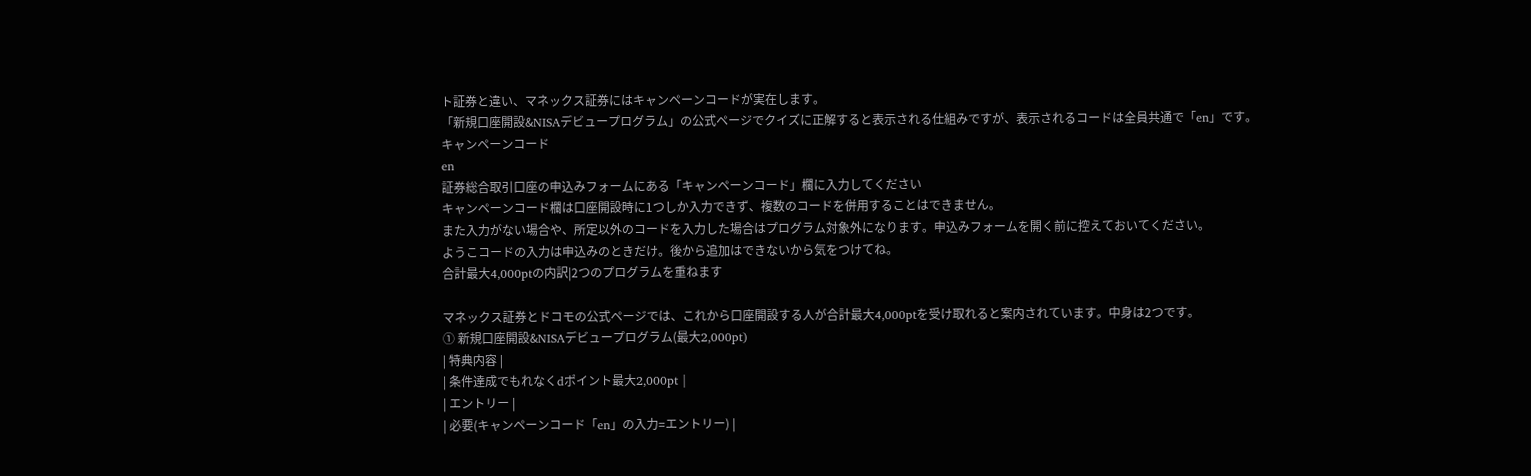ト証券と違い、マネックス証券にはキャンペーンコードが実在します。
「新規口座開設&NISAデビュープログラム」の公式ページでクイズに正解すると表示される仕組みですが、表示されるコードは全員共通で「en」です。
キャンペーンコード
en
証券総合取引口座の申込みフォームにある「キャンペーンコード」欄に入力してください
キャンペーンコード欄は口座開設時に1つしか入力できず、複数のコードを併用することはできません。
また入力がない場合や、所定以外のコードを入力した場合はプログラム対象外になります。申込みフォームを開く前に控えておいてください。
ようこコードの入力は申込みのときだけ。後から追加はできないから気をつけてね。
合計最大4,000ptの内訳|2つのプログラムを重ねます

マネックス証券とドコモの公式ページでは、これから口座開設する人が合計最大4,000ptを受け取れると案内されています。中身は2つです。
① 新規口座開設&NISAデビュープログラム(最大2,000pt)
| 特典内容 |
| 条件達成でもれなくdポイント最大2,000pt |
| エントリー |
| 必要(キャンペーンコード「en」の入力=エントリー) |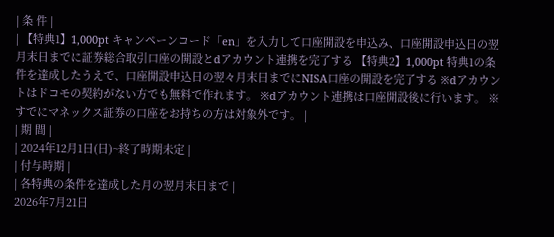| 条 件 |
| 【特典1】1,000pt キャンペーンコード「en」を入力して口座開設を申込み、口座開設申込日の翌月末日までに証券総合取引口座の開設とdアカウント連携を完了する 【特典2】1,000pt 特典1の条件を達成したうえで、口座開設申込日の翌々月末日までにNISA口座の開設を完了する ※dアカウントはドコモの契約がない方でも無料で作れます。 ※dアカウント連携は口座開設後に行います。 ※すでにマネックス証券の口座をお持ちの方は対象外です。 |
| 期 間 |
| 2024年12月1日(日)~終了時期未定 |
| 付与時期 |
| 各特典の条件を達成した月の翌月末日まで |
2026年7月21日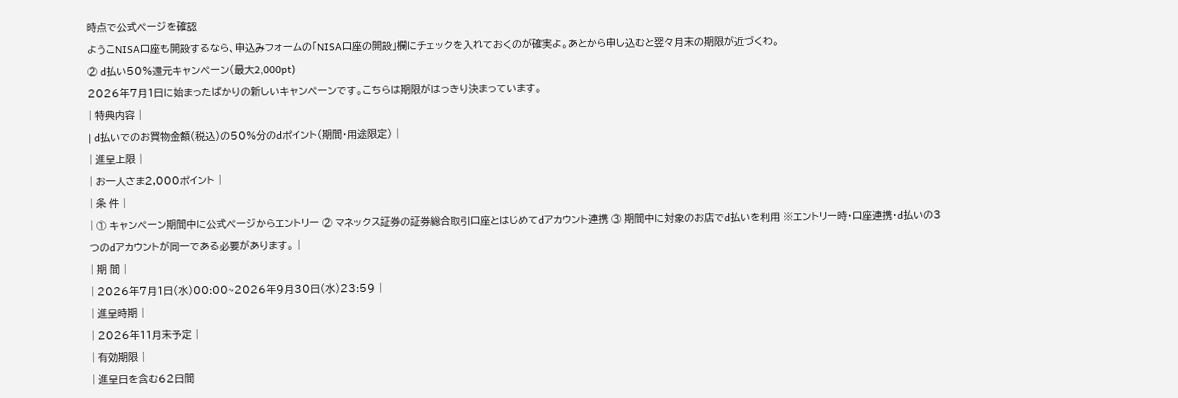時点で公式ページを確認
ようこNISA口座も開設するなら、申込みフォームの「NISA口座の開設」欄にチェックを入れておくのが確実よ。あとから申し込むと翌々月末の期限が近づくわ。
② d払い50%還元キャンペーン(最大2,000pt)
2026年7月1日に始まったばかりの新しいキャンペーンです。こちらは期限がはっきり決まっています。
| 特典内容 |
| d払いでのお買物金額(税込)の50%分のdポイント(期間・用途限定) |
| 進呈上限 |
| お一人さま2,000ポイント |
| 条 件 |
| ① キャンペーン期間中に公式ページからエントリー ② マネックス証券の証券総合取引口座とはじめてdアカウント連携 ③ 期間中に対象のお店でd払いを利用 ※エントリー時・口座連携・d払いの3つのdアカウントが同一である必要があります。 |
| 期 間 |
| 2026年7月1日(水)00:00~2026年9月30日(水)23:59 |
| 進呈時期 |
| 2026年11月末予定 |
| 有効期限 |
| 進呈日を含む62日間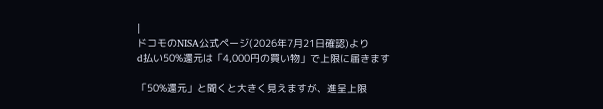|
ドコモのNISA公式ページ(2026年7月21日確認)より
d払い50%還元は「4,000円の買い物」で上限に届きます

「50%還元」と聞くと大きく見えますが、進呈上限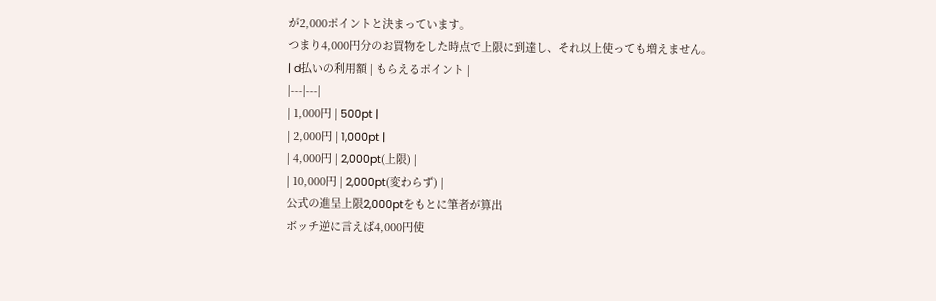が2,000ポイントと決まっています。
つまり4,000円分のお買物をした時点で上限に到達し、それ以上使っても増えません。
| d払いの利用額 | もらえるポイント |
|---|---|
| 1,000円 | 500pt |
| 2,000円 | 1,000pt |
| 4,000円 | 2,000pt(上限) |
| 10,000円 | 2,000pt(変わらず) |
公式の進呈上限2,000ptをもとに筆者が算出
ボッチ逆に言えば4,000円使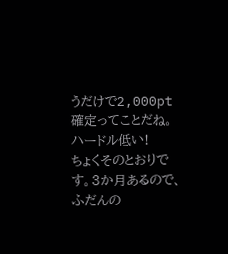うだけで2,000pt確定ってことだね。ハードル低い!
ちょくそのとおりです。3か月あるので、ふだんの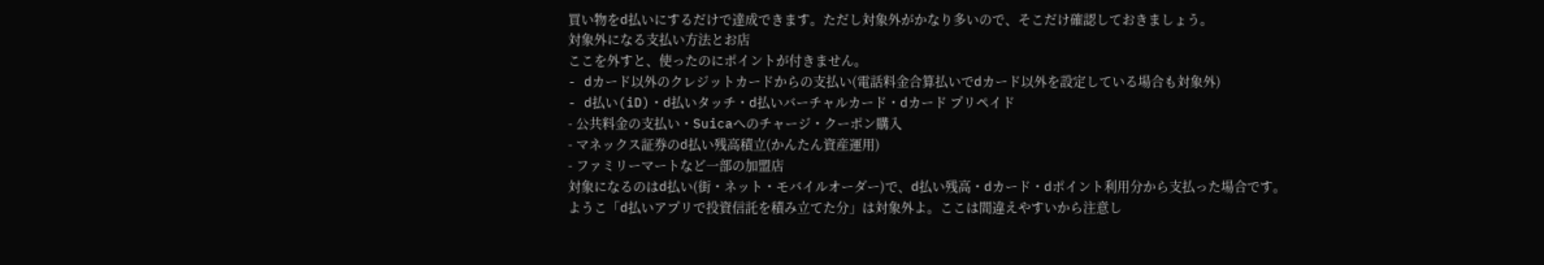買い物をd払いにするだけで達成できます。ただし対象外がかなり多いので、そこだけ確認しておきましょう。
対象外になる支払い方法とお店
ここを外すと、使ったのにポイントが付きません。
- dカード以外のクレジットカードからの支払い(電話料金合算払いでdカード以外を設定している場合も対象外)
- d払い(iD)・d払いタッチ・d払いバーチャルカード・dカード プリペイド
- 公共料金の支払い・Suicaへのチャージ・クーポン購入
- マネックス証券のd払い残高積立(かんたん資産運用)
- ファミリーマートなど一部の加盟店
対象になるのはd払い(街・ネット・モバイルオーダー)で、d払い残高・dカード・dポイント利用分から支払った場合です。
ようこ「d払いアプリで投資信託を積み立てた分」は対象外よ。ここは間違えやすいから注意し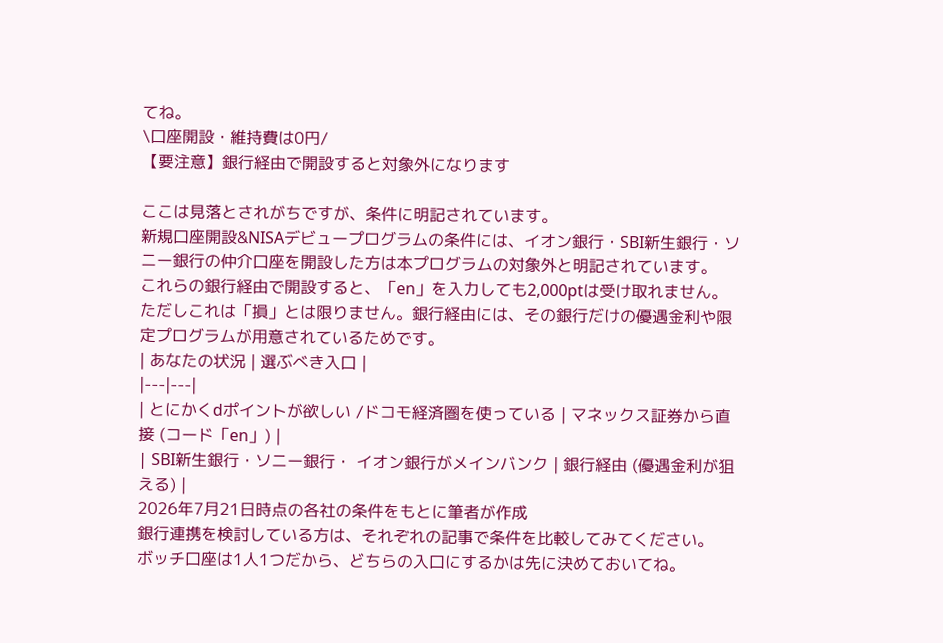てね。
\口座開設・維持費は0円/
【要注意】銀行経由で開設すると対象外になります

ここは見落とされがちですが、条件に明記されています。
新規口座開設&NISAデビュープログラムの条件には、イオン銀行・SBI新生銀行・ソニー銀行の仲介口座を開設した方は本プログラムの対象外と明記されています。
これらの銀行経由で開設すると、「en」を入力しても2,000ptは受け取れません。
ただしこれは「損」とは限りません。銀行経由には、その銀行だけの優遇金利や限定プログラムが用意されているためです。
| あなたの状況 | 選ぶべき入口 |
|---|---|
| とにかくdポイントが欲しい /ドコモ経済圏を使っている | マネックス証券から直接 (コード「en」) |
| SBI新生銀行・ソニー銀行・ イオン銀行がメインバンク | 銀行経由 (優遇金利が狙える) |
2026年7月21日時点の各社の条件をもとに筆者が作成
銀行連携を検討している方は、それぞれの記事で条件を比較してみてください。
ボッチ口座は1人1つだから、どちらの入口にするかは先に決めておいてね。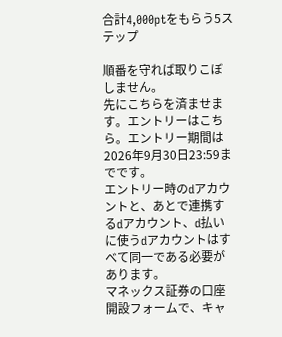合計4,000ptをもらう5ステップ

順番を守れば取りこぼしません。
先にこちらを済ませます。エントリーはこちら。エントリー期間は2026年9月30日23:59までです。
エントリー時のdアカウントと、あとで連携するdアカウント、d払いに使うdアカウントはすべて同一である必要があります。
マネックス証券の口座開設フォームで、キャ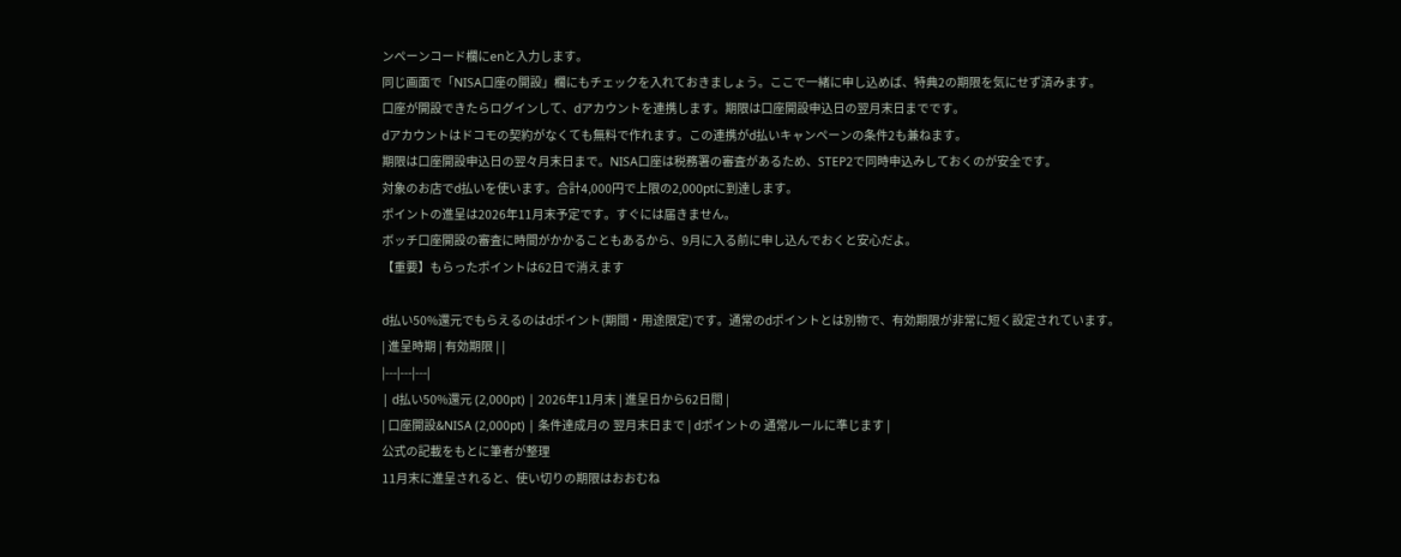ンペーンコード欄にenと入力します。
同じ画面で「NISA口座の開設」欄にもチェックを入れておきましょう。ここで一緒に申し込めば、特典2の期限を気にせず済みます。
口座が開設できたらログインして、dアカウントを連携します。期限は口座開設申込日の翌月末日までです。
dアカウントはドコモの契約がなくても無料で作れます。この連携がd払いキャンペーンの条件2も兼ねます。
期限は口座開設申込日の翌々月末日まで。NISA口座は税務署の審査があるため、STEP2で同時申込みしておくのが安全です。
対象のお店でd払いを使います。合計4,000円で上限の2,000ptに到達します。
ポイントの進呈は2026年11月末予定です。すぐには届きません。
ボッチ口座開設の審査に時間がかかることもあるから、9月に入る前に申し込んでおくと安心だよ。
【重要】もらったポイントは62日で消えます

d払い50%還元でもらえるのはdポイント(期間・用途限定)です。通常のdポイントとは別物で、有効期限が非常に短く設定されています。
| 進呈時期 | 有効期限 | |
|---|---|---|
| d払い50%還元 (2,000pt) | 2026年11月末 | 進呈日から62日間 |
| 口座開設&NISA (2,000pt) | 条件達成月の 翌月末日まで | dポイントの 通常ルールに準じます |
公式の記載をもとに筆者が整理
11月末に進呈されると、使い切りの期限はおおむね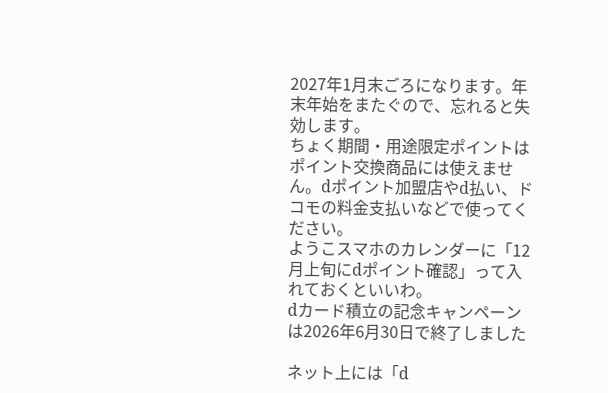2027年1月末ごろになります。年末年始をまたぐので、忘れると失効します。
ちょく期間・用途限定ポイントはポイント交換商品には使えません。dポイント加盟店やd払い、ドコモの料金支払いなどで使ってください。
ようこスマホのカレンダーに「12月上旬にdポイント確認」って入れておくといいわ。
dカード積立の記念キャンペーンは2026年6月30日で終了しました

ネット上には「d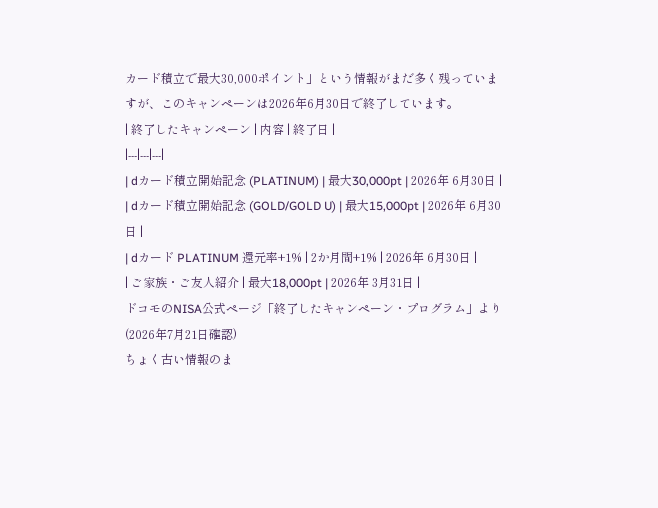カード積立で最大30,000ポイント」という情報がまだ多く残っていますが、このキャンペーンは2026年6月30日で終了しています。
| 終了したキャンペーン | 内容 | 終了日 |
|---|---|---|
| dカード積立開始記念 (PLATINUM) | 最大30,000pt | 2026年 6月30日 |
| dカード積立開始記念 (GOLD/GOLD U) | 最大15,000pt | 2026年 6月30日 |
| dカード PLATINUM 還元率+1% | 2か月間+1% | 2026年 6月30日 |
| ご家族・ご友人紹介 | 最大18,000pt | 2026年 3月31日 |
ドコモのNISA公式ページ「終了したキャンペーン・プログラム」より(2026年7月21日確認)
ちょく古い情報のま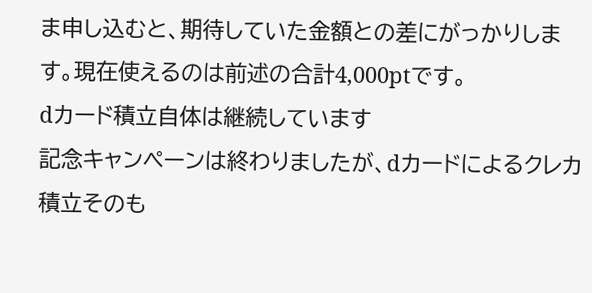ま申し込むと、期待していた金額との差にがっかりします。現在使えるのは前述の合計4,000ptです。
dカード積立自体は継続しています
記念キャンペーンは終わりましたが、dカードによるクレカ積立そのも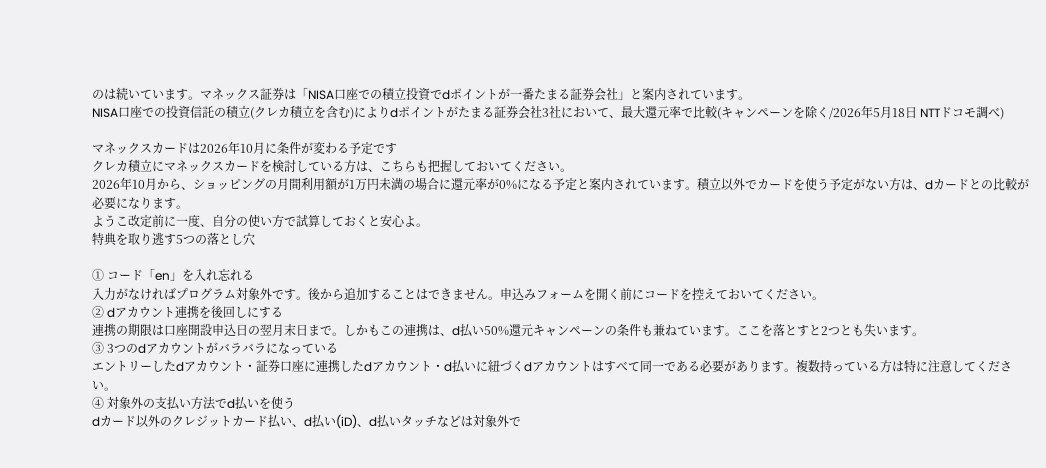のは続いています。マネックス証券は「NISA口座での積立投資でdポイントが一番たまる証券会社」と案内されています。
NISA口座での投資信託の積立(クレカ積立を含む)によりdポイントがたまる証券会社3社において、最大還元率で比較(キャンペーンを除く/2026年5月18日 NTTドコモ調べ)

マネックスカードは2026年10月に条件が変わる予定です
クレカ積立にマネックスカードを検討している方は、こちらも把握しておいてください。
2026年10月から、ショッピングの月間利用額が1万円未満の場合に還元率が0%になる予定と案内されています。積立以外でカードを使う予定がない方は、dカードとの比較が必要になります。
ようこ改定前に一度、自分の使い方で試算しておくと安心よ。
特典を取り逃す5つの落とし穴

① コード「en」を入れ忘れる
入力がなければプログラム対象外です。後から追加することはできません。申込みフォームを開く前にコードを控えておいてください。
② dアカウント連携を後回しにする
連携の期限は口座開設申込日の翌月末日まで。しかもこの連携は、d払い50%還元キャンペーンの条件も兼ねています。ここを落とすと2つとも失います。
③ 3つのdアカウントがバラバラになっている
エントリーしたdアカウント・証券口座に連携したdアカウント・d払いに紐づくdアカウントはすべて同一である必要があります。複数持っている方は特に注意してください。
④ 対象外の支払い方法でd払いを使う
dカード以外のクレジットカード払い、d払い(iD)、d払いタッチなどは対象外で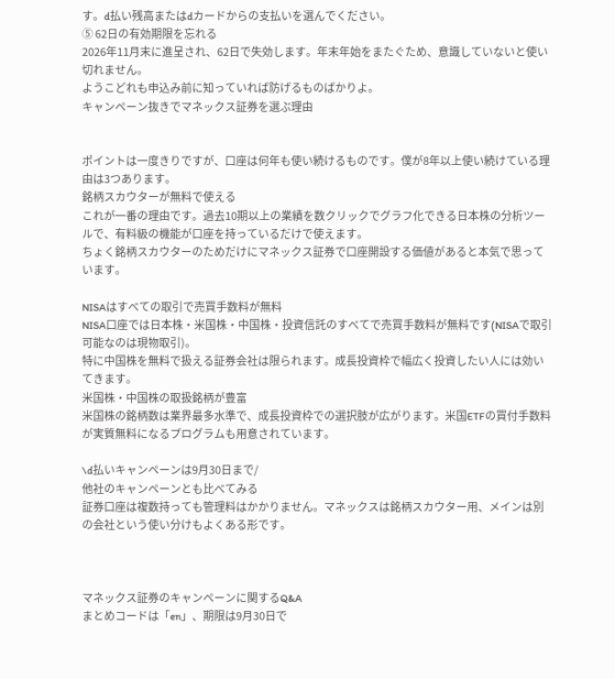す。d払い残高またはdカードからの支払いを選んでください。
⑤ 62日の有効期限を忘れる
2026年11月末に進呈され、62日で失効します。年末年始をまたぐため、意識していないと使い切れません。
ようこどれも申込み前に知っていれば防げるものばかりよ。
キャンペーン抜きでマネックス証券を選ぶ理由


ポイントは一度きりですが、口座は何年も使い続けるものです。僕が8年以上使い続けている理由は3つあります。
銘柄スカウターが無料で使える
これが一番の理由です。過去10期以上の業績を数クリックでグラフ化できる日本株の分析ツールで、有料級の機能が口座を持っているだけで使えます。
ちょく銘柄スカウターのためだけにマネックス証券で口座開設する価値があると本気で思っています。

NISAはすべての取引で売買手数料が無料
NISA口座では日本株・米国株・中国株・投資信託のすべてで売買手数料が無料です(NISAで取引可能なのは現物取引)。
特に中国株を無料で扱える証券会社は限られます。成長投資枠で幅広く投資したい人には効いてきます。
米国株・中国株の取扱銘柄が豊富
米国株の銘柄数は業界最多水準で、成長投資枠での選択肢が広がります。米国ETFの買付手数料が実質無料になるプログラムも用意されています。

\d払いキャンペーンは9月30日まで/
他社のキャンペーンとも比べてみる
証券口座は複数持っても管理料はかかりません。マネックスは銘柄スカウター用、メインは別の会社という使い分けもよくある形です。



マネックス証券のキャンペーンに関するQ&A
まとめコードは「en」、期限は9月30日で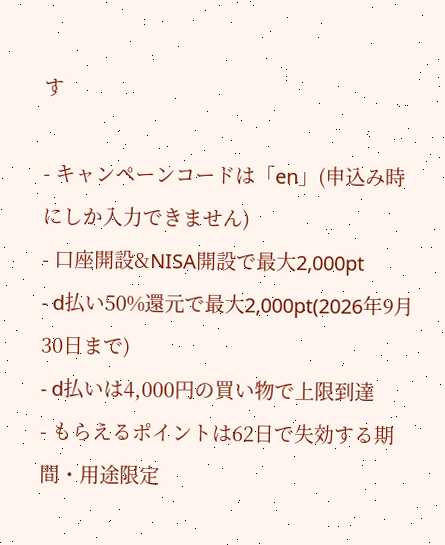す

- キャンペーンコードは「en」(申込み時にしか入力できません)
- 口座開設&NISA開設で最大2,000pt
- d払い50%還元で最大2,000pt(2026年9月30日まで)
- d払いは4,000円の買い物で上限到達
- もらえるポイントは62日で失効する期間・用途限定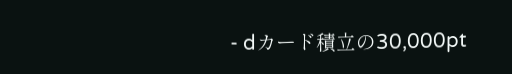- dカード積立の30,000pt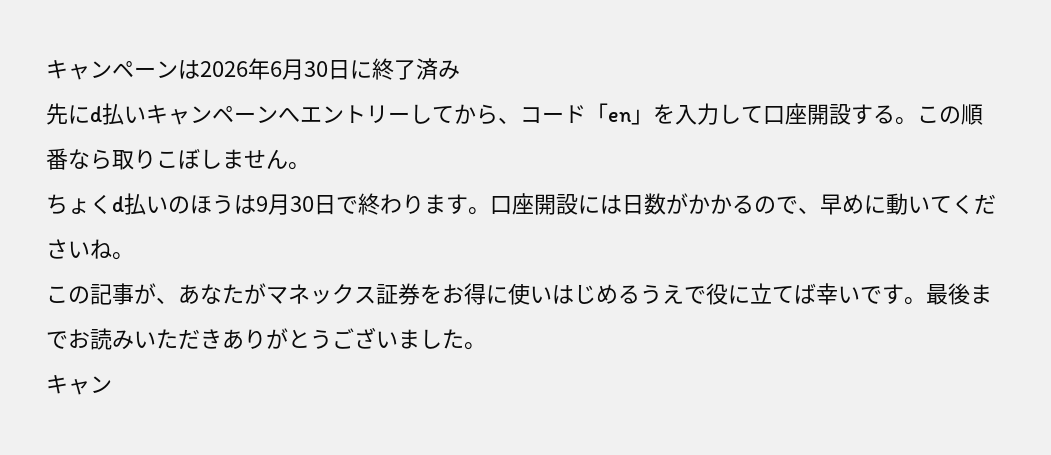キャンペーンは2026年6月30日に終了済み
先にd払いキャンペーンへエントリーしてから、コード「en」を入力して口座開設する。この順番なら取りこぼしません。
ちょくd払いのほうは9月30日で終わります。口座開設には日数がかかるので、早めに動いてくださいね。
この記事が、あなたがマネックス証券をお得に使いはじめるうえで役に立てば幸いです。最後までお読みいただきありがとうございました。
キャン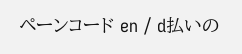ペーンコード en / d払いの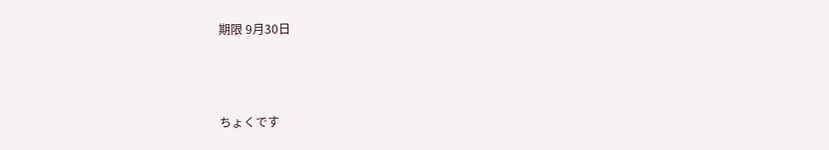期限 9月30日



ちょくです